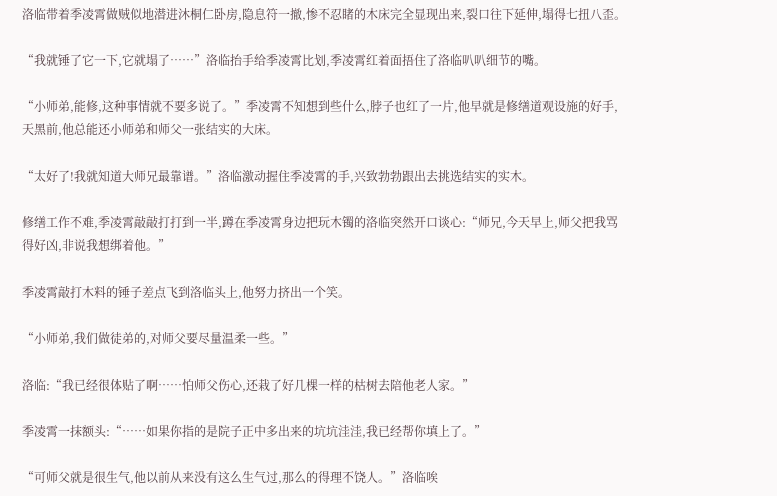洛临带着季凌霄做贼似地潜进沐桐仁卧房,隐息符一撤,惨不忍睹的木床完全显现出来,裂口往下延伸,塌得七扭八歪。

“我就锤了它一下,它就塌了……”洛临抬手给季凌霄比划,季凌霄红着面捂住了洛临叭叭细节的嘴。

“小师弟,能修,这种事情就不要多说了。”季凌霄不知想到些什么,脖子也红了一片,他早就是修缮道观设施的好手,天黑前,他总能还小师弟和师父一张结实的大床。

“太好了!我就知道大师兄最靠谱。”洛临激动握住季凌霄的手,兴致勃勃跟出去挑选结实的实木。

修缮工作不难,季凌霄敲敲打打到一半,蹲在季凌霄身边把玩木镯的洛临突然开口谈心:“师兄,今天早上,师父把我骂得好凶,非说我想绑着他。”

季凌霄敲打木料的锤子差点飞到洛临头上,他努力挤出一个笑。

“小师弟,我们做徒弟的,对师父要尽量温柔一些。”

洛临:“我已经很体贴了啊……怕师父伤心,还栽了好几棵一样的枯树去陪他老人家。”

季凌霄一抹额头:“……如果你指的是院子正中多出来的坑坑洼洼,我已经帮你填上了。”

“可师父就是很生气,他以前从来没有这么生气过,那么的得理不饶人。”洛临唉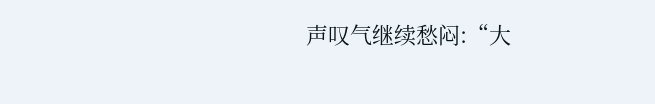声叹气继续愁闷:“大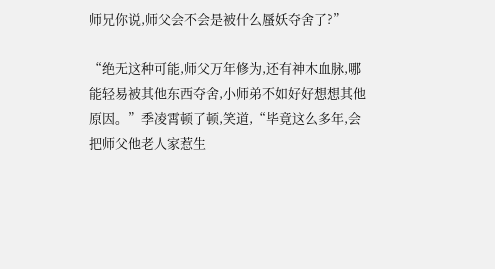师兄你说,师父会不会是被什么蜃妖夺舍了?”

“绝无这种可能,师父万年修为,还有神木血脉,哪能轻易被其他东西夺舍,小师弟不如好好想想其他原因。”季凌霄顿了顿,笑道,“毕竟这么多年,会把师父他老人家惹生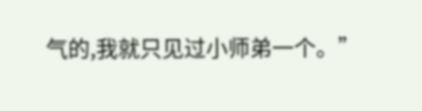气的,我就只见过小师弟一个。”